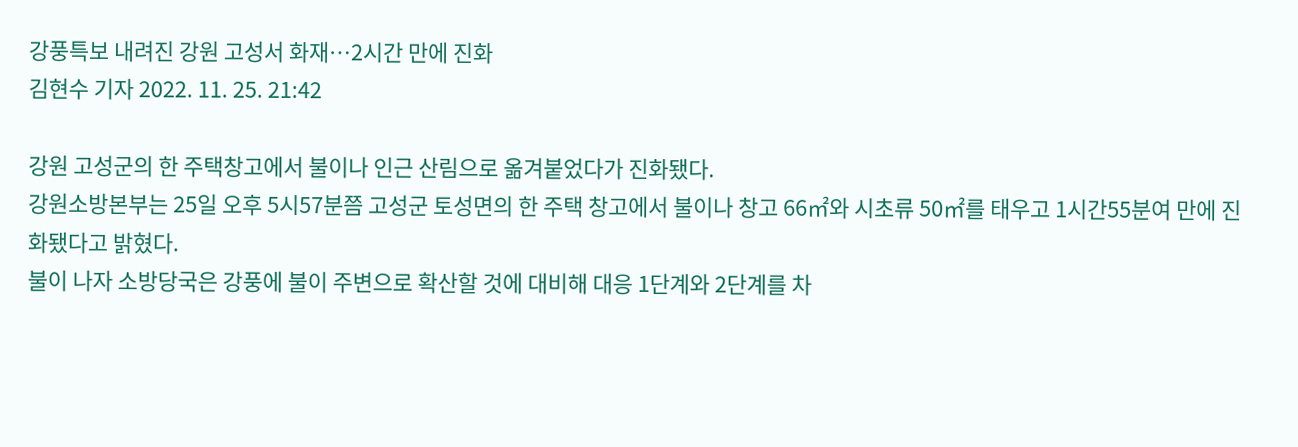강풍특보 내려진 강원 고성서 화재…2시간 만에 진화
김현수 기자 2022. 11. 25. 21:42

강원 고성군의 한 주택창고에서 불이나 인근 산림으로 옮겨붙었다가 진화됐다.
강원소방본부는 25일 오후 5시57분쯤 고성군 토성면의 한 주택 창고에서 불이나 창고 66㎡와 시초류 50㎡를 태우고 1시간55분여 만에 진화됐다고 밝혔다.
불이 나자 소방당국은 강풍에 불이 주변으로 확산할 것에 대비해 대응 1단계와 2단계를 차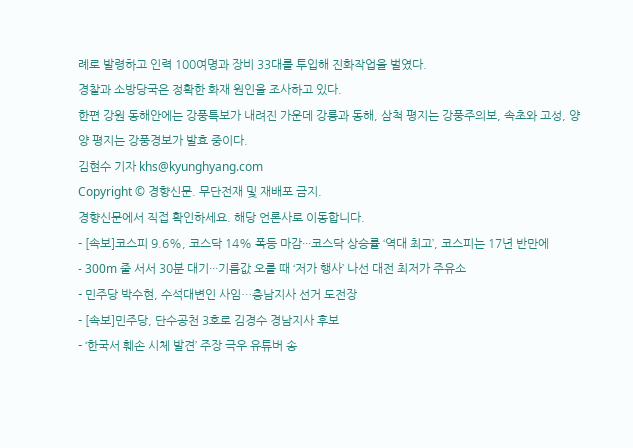례로 발령하고 인력 100여명과 장비 33대를 투입해 진화작업을 벌였다.
경찰과 소방당국은 정확한 화재 원인을 조사하고 있다.
한편 강원 동해안에는 강풍특보가 내려진 가운데 강릉과 동해, 삼척 평지는 강풍주의보, 속초와 고성, 양양 평지는 강풍경보가 발효 중이다.
김현수 기자 khs@kyunghyang.com
Copyright © 경향신문. 무단전재 및 재배포 금지.
경향신문에서 직접 확인하세요. 해당 언론사로 이동합니다.
- [속보]코스피 9.6%, 코스닥 14% 폭등 마감···코스닥 상승률 ‘역대 최고’, 코스피는 17년 반만에
- 300m 줄 서서 30분 대기···기름값 오를 때 ‘저가 행사’ 나선 대전 최저가 주유소
- 민주당 박수현, 수석대변인 사임…충남지사 선거 도전장
- [속보]민주당, 단수공천 3호로 김경수 경남지사 후보
- ‘한국서 훼손 시체 발견’ 주장 극우 유튜버 송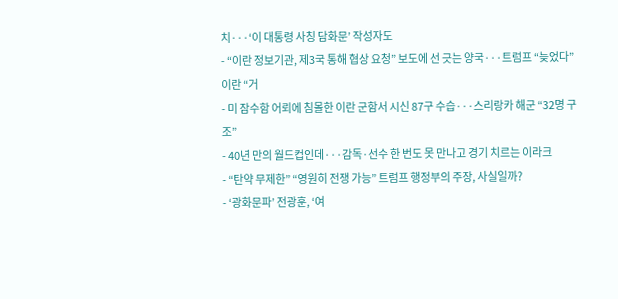치···‘이 대통령 사칭 담화문’ 작성자도
- “이란 정보기관, 제3국 통해 협상 요청” 보도에 선 긋는 양국···트럼프 “늦었다” 이란 “거
- 미 잠수함 어뢰에 침몰한 이란 군함서 시신 87구 수습···스리랑카 해군 “32명 구조”
- 40년 만의 월드컵인데···감독·선수 한 번도 못 만나고 경기 치르는 이라크
- “탄약 무제한” “영원히 전쟁 가능” 트럼프 행정부의 주장, 사실일까?
- ‘광화문파’ 전광훈, ‘여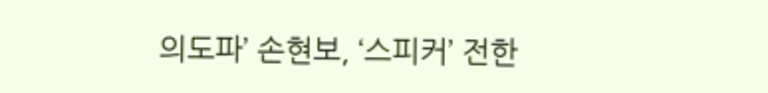의도파’ 손현보, ‘스피커’ 전한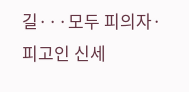길···모두 피의자·피고인 신세